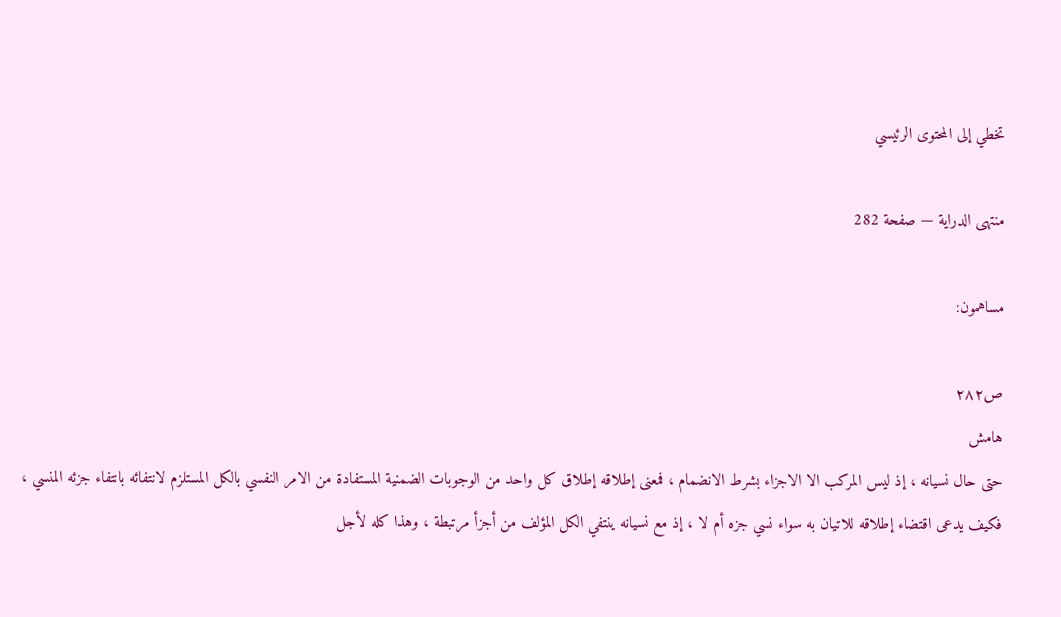تخطي إلى المحتوى الرئيسي

منتهى الدراية — صفحة 282

مساهمون:

ص٢٨٢
هامش
حتى حال نسيانه ، إذ ليس المركب الا الاجزاء بشرط الانضمام ، فمعنى إطلاقه إطلاق كل واحد من الوجوبات الضمنية المستفادة من الامر النفسي بالكل المستلزم لانتفائه بانتفاء جزئه المنسي ، فكيف يدعى اقتضاء إطلاقه للاتيان به سواء نسي جزه أم لا ، إذ مع نسيانه ينتفي الكل المؤلف من أجزأ مرتبطة ، وهذا كله لأجل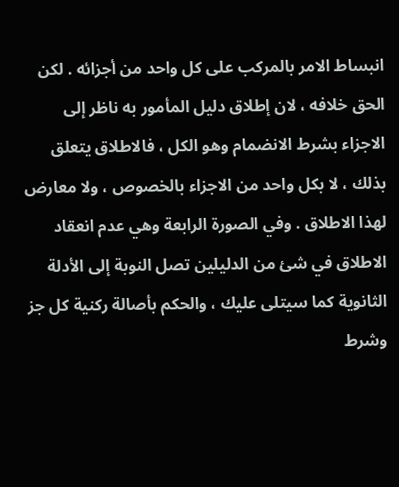انبساط الامر بالمركب على كل واحد من أجزائه . لكن الحق خلافه ، لان إطلاق دليل المأمور به ناظر إلى الاجزاء بشرط الانضمام وهو الكل ، فالاطلاق يتعلق بذلك ، لا بكل واحد من الاجزاء بالخصوص ، ولا معارض لهذا الاطلاق . وفي الصورة الرابعة وهي عدم انعقاد الاطلاق في شئ من الدليلين تصل النوبة إلى الأدلة الثانوية كما سيتلى عليك ، والحكم بأصالة ركنية كل جز وشرط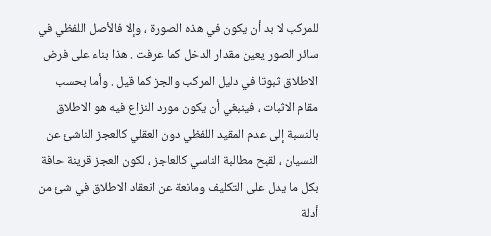للمركب لا بد أن يكون في هذه الصورة ، وإلا فالأصل اللفظي في سائر الصور يعين مقدار الدخل كما عرفت . هذا بناء على فرض الاطلاق ثبوتا في دليل المركب والجز كما قيل . وأما بحسب مقام الاثبات ، فينبغي أن يكون مورد النزاع فيه هو الاطلاق بالنسبة إلى عدم المقيد اللفظي دون العقلي كالعجز الناشئ عن النسيان ، لقبح مطالبة الناسي كالعاجز ، لكون العجز قرينة حافة بكل ما يدل على التكليف ومانعة عن انعقاد الاطلاق في شئ من أدلة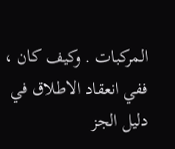المركبات . وكيف كان ، ففي انعقاد الاطلاق في دليل الجز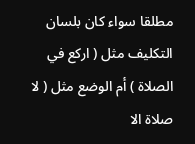مطلقا سواء كان بلسان التكليف مثل ( اركع في الصلاة ) أم الوضع مثل ( لا صلاة الا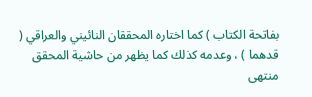بفاتحة الكتاب ) كما اختاره المحققان النائيني والعراقي ( قدهما ) ، وعدمه كذلك كما يظهر من حاشية المحقق
منتهى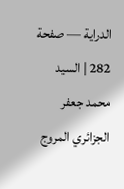الدراية — صفحة 282 | السيد محمد جعفر الجزائري المروج